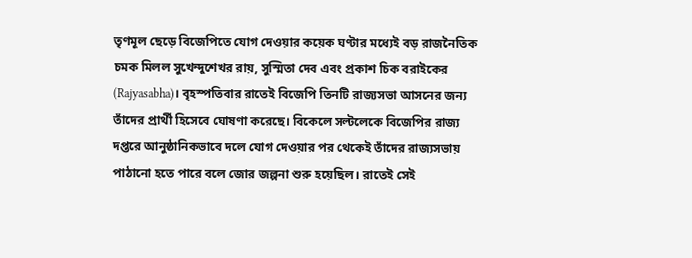তৃণমূল ছেড়ে বিজেপিতে যোগ দেওয়ার কয়েক ঘণ্টার মধ্যেই বড় রাজনৈতিক চমক মিলল সুখেন্দুশেখর রায়, সুস্মিতা দেব এবং প্রকাশ চিক বরাইকের (Rajyasabha)। বৃহস্পতিবার রাতেই বিজেপি তিনটি রাজ্যসভা আসনের জন্য তাঁদের প্রার্থী হিসেবে ঘোষণা করেছে। বিকেলে সল্টলেকে বিজেপির রাজ্য দপ্তরে আনুষ্ঠানিকভাবে দলে যোগ দেওয়ার পর থেকেই তাঁদের রাজ্যসভায় পাঠানো হতে পারে বলে জোর জল্পনা শুরু হয়েছিল। রাতেই সেই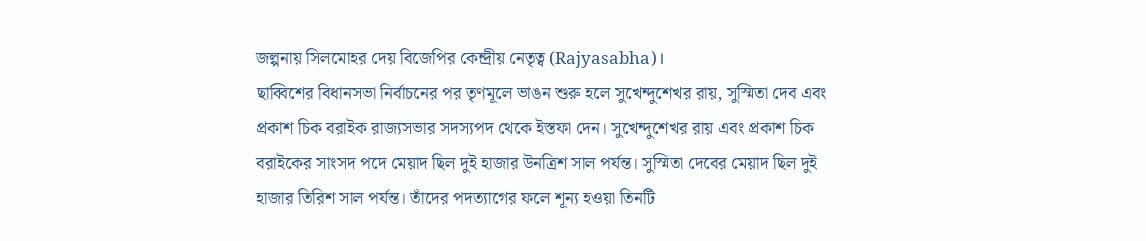জল্পনায় সিলমোহর দেয় বিজেপির কেন্দ্রীয় নেতৃত্ব (Rajyasabha)।
ছাব্বিশের বিধানসভা নির্বাচনের পর তৃণমূলে ভাঙন শুরু হলে সুখেন্দুশেখর রায়, সুস্মিতা দেব এবং প্রকাশ চিক বরাইক রাজ্যসভার সদস্যপদ থেকে ইস্তফা দেন। সুখেন্দুশেখর রায় এবং প্রকাশ চিক বরাইকের সাংসদ পদে মেয়াদ ছিল দুই হাজার উনত্রিশ সাল পর্যন্ত। সুস্মিতা দেবের মেয়াদ ছিল দুই হাজার তিরিশ সাল পর্যন্ত। তাঁদের পদত্যাগের ফলে শূন্য হওয়া তিনটি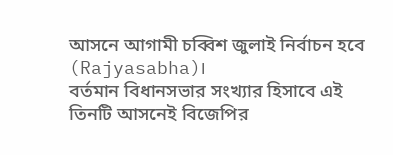আসনে আগামী চব্বিশ জুলাই নির্বাচন হবে (Rajyasabha)।
বর্তমান বিধানসভার সংখ্যার হিসাবে এই তিনটি আসনেই বিজেপির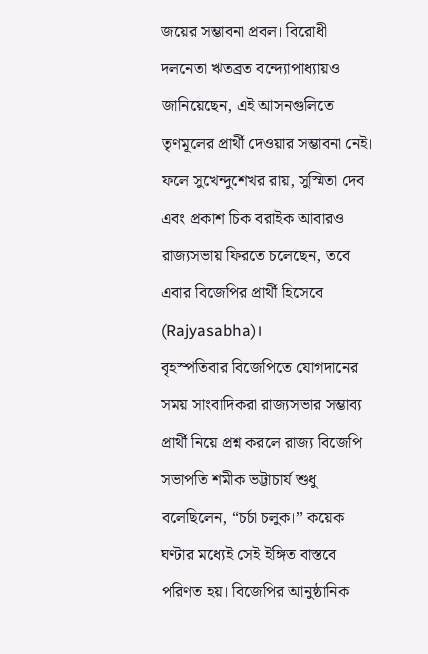জয়ের সম্ভাবনা প্রবল। বিরোধী দলনেতা ঋতব্রত বন্দ্যোপাধ্যায়ও জানিয়েছেন, এই আসনগুলিতে তৃণমূলের প্রার্থী দেওয়ার সম্ভাবনা নেই। ফলে সুখেন্দুশেখর রায়, সুস্মিতা দেব এবং প্রকাশ চিক বরাইক আবারও রাজ্যসভায় ফিরতে চলেছেন, তবে এবার বিজেপির প্রার্থী হিসেবে (Rajyasabha)।
বৃহস্পতিবার বিজেপিতে যোগদানের সময় সাংবাদিকরা রাজ্যসভার সম্ভাব্য প্রার্থী নিয়ে প্রশ্ন করলে রাজ্য বিজেপি সভাপতি শমীক ভট্টাচার্য শুধু বলেছিলেন, “চর্চা চলুক।” কয়েক ঘণ্টার মধ্যেই সেই ইঙ্গিত বাস্তবে পরিণত হয়। বিজেপির আনুষ্ঠানিক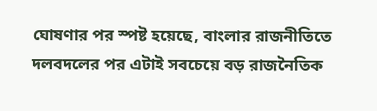ঘোষণার পর স্পষ্ট হয়েছে, বাংলার রাজনীতিতে দলবদলের পর এটাই সবচেয়ে বড় রাজনৈতিক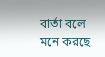বার্তা বলে মনে করছে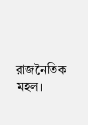রাজনৈতিক মহল।